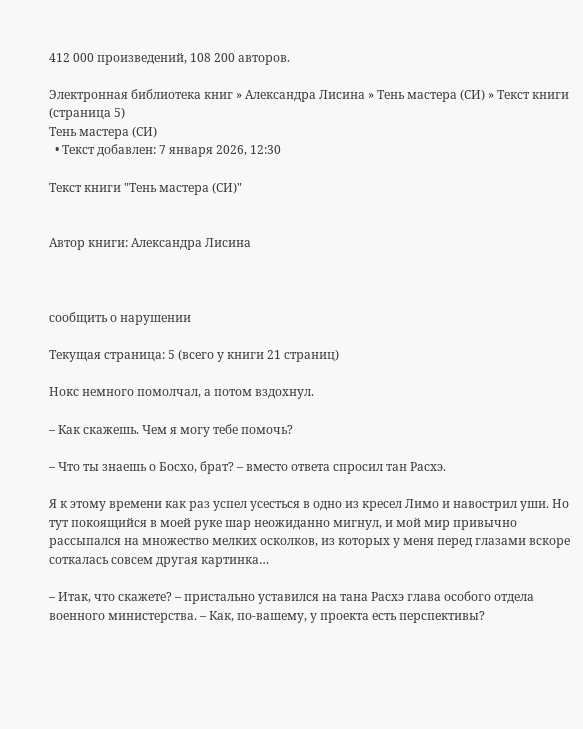412 000 произведений, 108 200 авторов.

Электронная библиотека книг » Александра Лисина » Тень мастера (СИ) » Текст книги (страница 5)
Тень мастера (СИ)
  • Текст добавлен: 7 января 2026, 12:30

Текст книги "Тень мастера (СИ)"


Автор книги: Александра Лисина



сообщить о нарушении

Текущая страница: 5 (всего у книги 21 страниц)

Нокс немного помолчал, а потом вздохнул.

– Как скажешь. Чем я могу тебе помочь?

– Что ты знаешь о Босхо, брат? – вместо ответа спросил тан Расхэ.

Я к этому времени как раз успел усесться в одно из кресел Лимо и навострил уши. Но тут покоящийся в моей руке шар неожиданно мигнул, и мой мир привычно рассыпался на множество мелких осколков, из которых у меня перед глазами вскоре соткалась совсем другая картинка…

– Итак, что скажете? – пристально уставился на тана Расхэ глава особого отдела военного министерства. – Как, по-вашему, у проекта есть перспективы?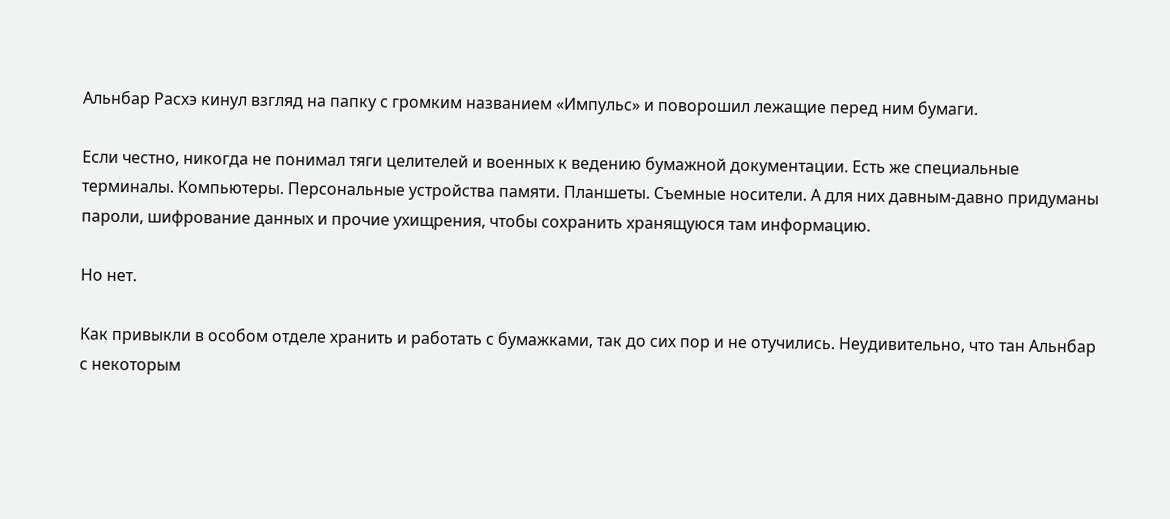Альнбар Расхэ кинул взгляд на папку с громким названием «Импульс» и поворошил лежащие перед ним бумаги.

Если честно, никогда не понимал тяги целителей и военных к ведению бумажной документации. Есть же специальные терминалы. Компьютеры. Персональные устройства памяти. Планшеты. Съемные носители. А для них давным-давно придуманы пароли, шифрование данных и прочие ухищрения, чтобы сохранить хранящуюся там информацию.

Но нет.

Как привыкли в особом отделе хранить и работать с бумажками, так до сих пор и не отучились. Неудивительно, что тан Альнбар с некоторым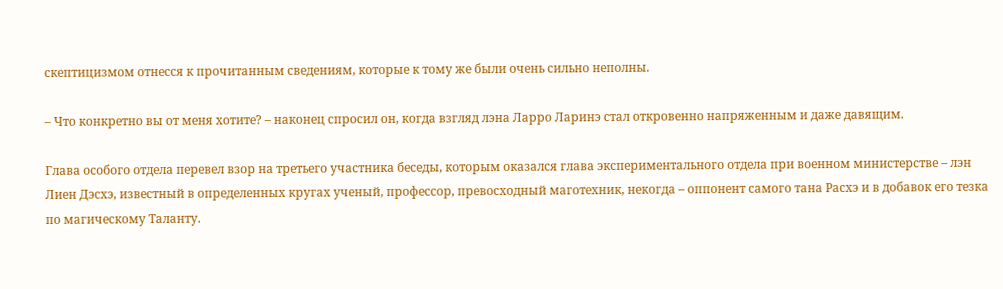скептицизмом отнесся к прочитанным сведениям, которые к тому же были очень сильно неполны.

– Что конкретно вы от меня хотите? – наконец спросил он, когда взгляд лэна Ларро Ларинэ стал откровенно напряженным и даже давящим.

Глава особого отдела перевел взор на третьего участника беседы, которым оказался глава экспериментального отдела при военном министерстве – лэн Лиен Дэсхэ, известный в определенных кругах ученый, профессор, превосходный маготехник, некогда – оппонент самого тана Расхэ и в добавок его тезка по магическому Таланту.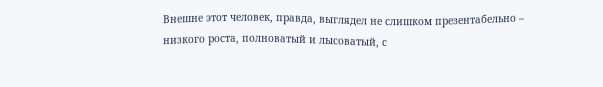Внешне этот человек, правда, выглядел не слишком презентабельно – низкого роста, полноватый и лысоватый, с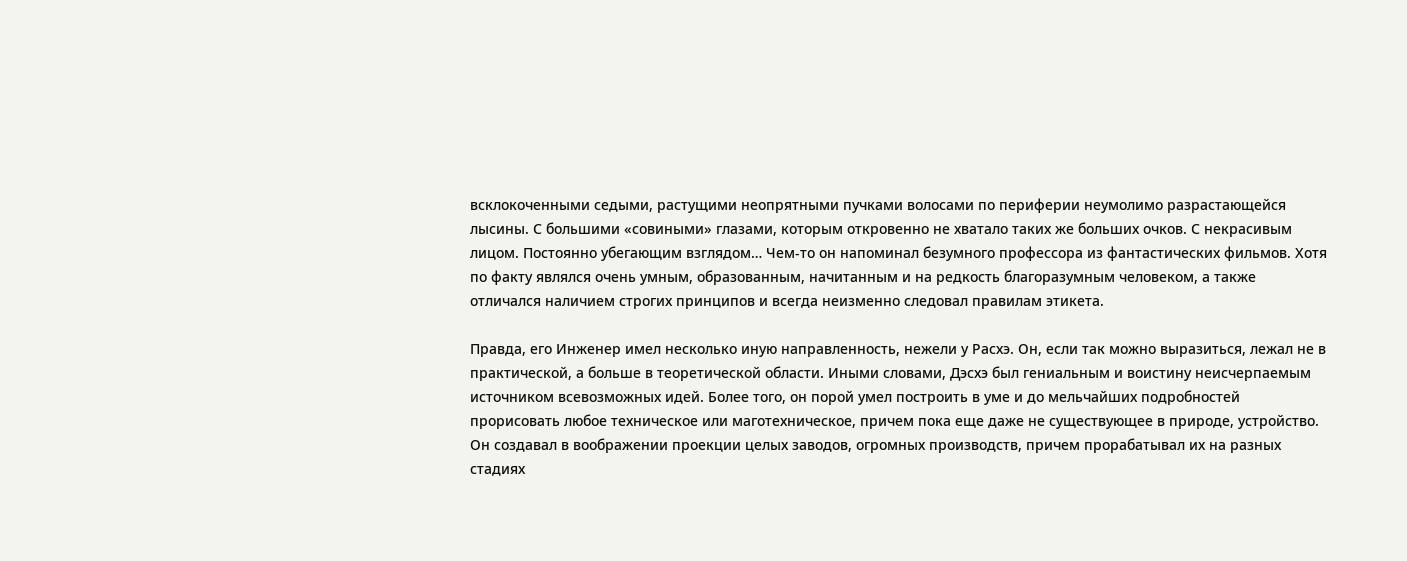всклокоченными седыми, растущими неопрятными пучками волосами по периферии неумолимо разрастающейся лысины. С большими «совиными» глазами, которым откровенно не хватало таких же больших очков. С некрасивым лицом. Постоянно убегающим взглядом… Чем-то он напоминал безумного профессора из фантастических фильмов. Хотя по факту являлся очень умным, образованным, начитанным и на редкость благоразумным человеком, а также отличался наличием строгих принципов и всегда неизменно следовал правилам этикета.

Правда, его Инженер имел несколько иную направленность, нежели у Расхэ. Он, если так можно выразиться, лежал не в практической, а больше в теоретической области. Иными словами, Дэсхэ был гениальным и воистину неисчерпаемым источником всевозможных идей. Более того, он порой умел построить в уме и до мельчайших подробностей прорисовать любое техническое или маготехническое, причем пока еще даже не существующее в природе, устройство. Он создавал в воображении проекции целых заводов, огромных производств, причем прорабатывал их на разных стадиях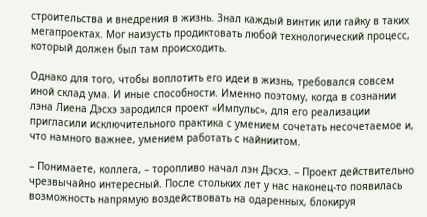строительства и внедрения в жизнь. Знал каждый винтик или гайку в таких мегапроектах. Мог наизусть продиктовать любой технологический процесс, который должен был там происходить.

Однако для того, чтобы воплотить его идеи в жизнь, требовался совсем иной склад ума. И иные способности. Именно поэтому, когда в сознании лэна Лиена Дэсхэ зародился проект «Импульс», для его реализации пригласили исключительного практика с умением сочетать несочетаемое и, что намного важнее, умением работать с найниитом.

– Понимаете, коллега, – торопливо начал лэн Дэсхэ. – Проект действительно чрезвычайно интересный. После стольких лет у нас наконец-то появилась возможность напрямую воздействовать на одаренных, блокируя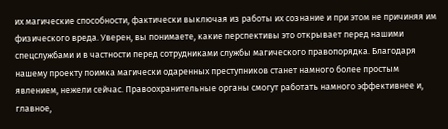их магические способности, фактически выключая из работы их сознание и при этом не причиняя им физического вреда. Уверен, вы понимаете, какие перспективы это открывает перед нашими спецслужбами и в частности перед сотрудниками службы магического правопорядка. Благодаря нашему проекту поимка магически одаренных преступников станет намного более простым явлением, нежели сейчас. Правоохранительные органы смогут работать намного эффективнее и, главное,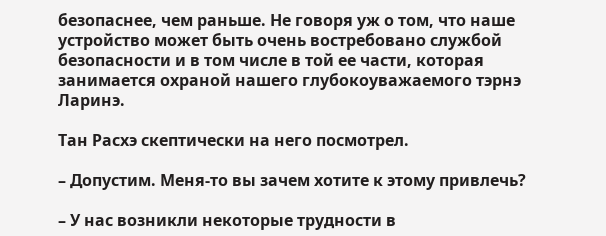безопаснее, чем раньше. Не говоря уж о том, что наше устройство может быть очень востребовано службой безопасности и в том числе в той ее части, которая занимается охраной нашего глубокоуважаемого тэрнэ Ларинэ.

Тан Расхэ скептически на него посмотрел.

– Допустим. Меня-то вы зачем хотите к этому привлечь?

– У нас возникли некоторые трудности в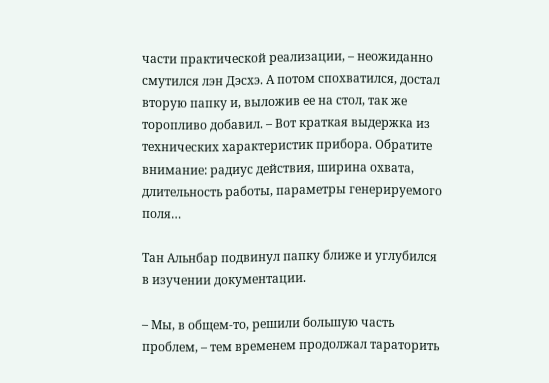части практической реализации, – неожиданно смутился лэн Дэсхэ. А потом спохватился, достал вторую папку и, выложив ее на стол, так же торопливо добавил. – Вот краткая выдержка из технических характеристик прибора. Обратите внимание: радиус действия, ширина охвата, длительность работы, параметры генерируемого поля…

Тан Альнбар подвинул папку ближе и углубился в изучении документации.

– Мы, в общем-то, решили большую часть проблем, – тем временем продолжал тараторить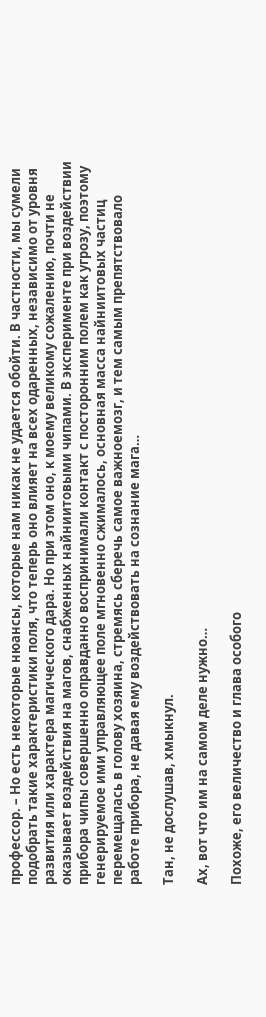профессор. – Но есть некоторые нюансы, которые нам никак не удается обойти. В частности, мы сумели подобрать такие характеристики поля, что теперь оно влияет на всех одаренных, независимо от уровня развития или характера магического дара. Но при этом оно, к моему великому сожалению, почти не оказывает воздействия на магов, снабженных найниитовыми чипами. В эксперименте при воздействии прибора чипы совершенно оправданно воспринимали контакт с посторонним полем как угрозу, поэтому генерируемое ими управляющее поле мгновенно сжималось, основная масса найниитовых частиц перемещалась в голову хозяина, стремясь сберечь самое важноемозг, и тем самым препятствовало работе прибора, не давая ему воздействовать на сознание мага…

Тан, не дослушав, хмыкнул.

Ах, вот что им на самом деле нужно…

Похоже, его величество и глава особого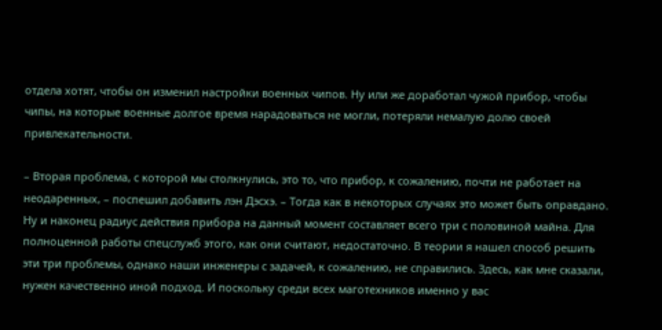отдела хотят, чтобы он изменил настройки военных чипов. Ну или же доработал чужой прибор, чтобы чипы, на которые военные долгое время нарадоваться не могли, потеряли немалую долю своей привлекательности.

– Вторая проблема, с которой мы столкнулись, это то, что прибор, к сожалению, почти не работает на неодаренных, – поспешил добавить лэн Дэсхэ. – Тогда как в некоторых случаях это может быть оправдано. Ну и наконец радиус действия прибора на данный момент составляет всего три с половиной майна. Для полноценной работы спецслужб этого, как они считают, недостаточно. В теории я нашел способ решить эти три проблемы, однако наши инженеры с задачей, к сожалению, не справились. Здесь, как мне сказали, нужен качественно иной подход. И поскольку среди всех маготехников именно у вас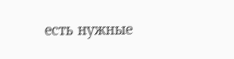есть нужные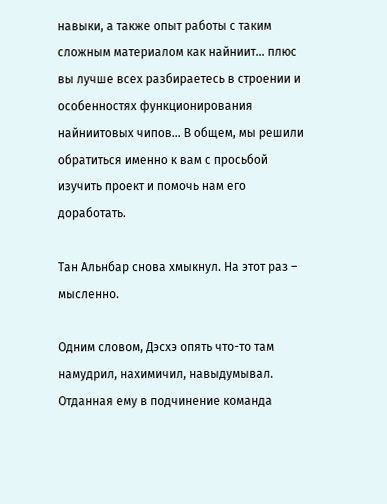навыки, а также опыт работы с таким сложным материалом как найниит… плюс вы лучше всех разбираетесь в строении и особенностях функционирования найниитовых чипов… В общем, мы решили обратиться именно к вам с просьбой изучить проект и помочь нам его доработать.

Тан Альнбар снова хмыкнул. На этот раз – мысленно.

Одним словом, Дэсхэ опять что-то там намудрил, нахимичил, навыдумывал. Отданная ему в подчинение команда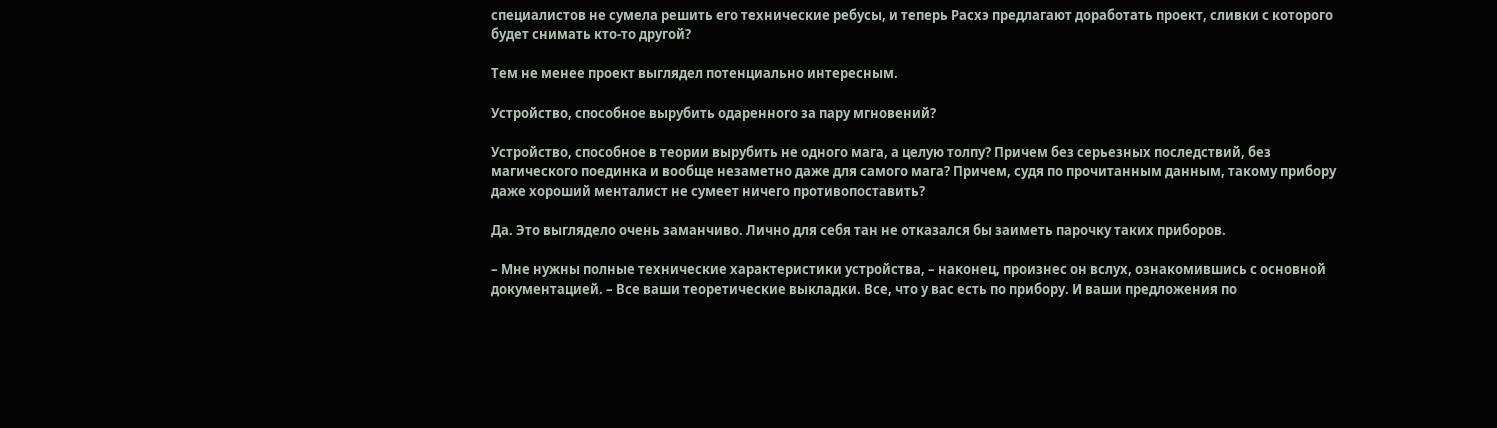специалистов не сумела решить его технические ребусы, и теперь Расхэ предлагают доработать проект, сливки с которого будет снимать кто-то другой?

Тем не менее проект выглядел потенциально интересным.

Устройство, способное вырубить одаренного за пару мгновений?

Устройство, способное в теории вырубить не одного мага, а целую толпу? Причем без серьезных последствий, без магического поединка и вообще незаметно даже для самого мага? Причем, судя по прочитанным данным, такому прибору даже хороший менталист не сумеет ничего противопоставить?

Да. Это выглядело очень заманчиво. Лично для себя тан не отказался бы заиметь парочку таких приборов.

– Мне нужны полные технические характеристики устройства, – наконец, произнес он вслух, ознакомившись с основной документацией. – Все ваши теоретические выкладки. Все, что у вас есть по прибору. И ваши предложения по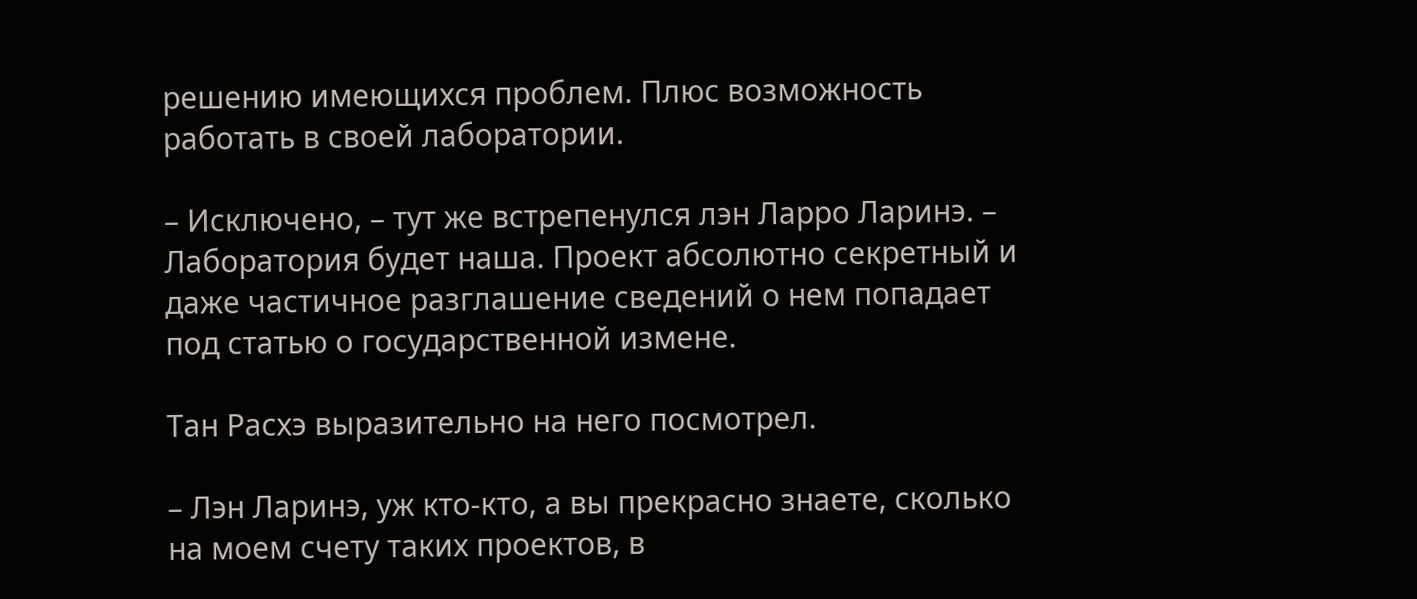решению имеющихся проблем. Плюс возможность работать в своей лаборатории.

– Исключено, – тут же встрепенулся лэн Ларро Ларинэ. – Лаборатория будет наша. Проект абсолютно секретный и даже частичное разглашение сведений о нем попадает под статью о государственной измене.

Тан Расхэ выразительно на него посмотрел.

– Лэн Ларинэ, уж кто-кто, а вы прекрасно знаете, сколько на моем счету таких проектов, в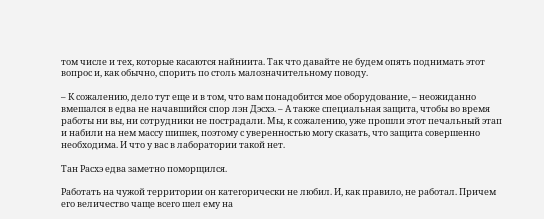том числе и тех, которые касаются найниита. Так что давайте не будем опять поднимать этот вопрос и, как обычно, спорить по столь малозначительному поводу.

– К сожалению, дело тут еще и в том, что вам понадобится мое оборудование, – неожиданно вмешался в едва не начавшийся спор лэн Дэсхэ. – А также специальная защита, чтобы во время работы ни вы, ни сотрудники не пострадали. Мы, к сожалению, уже прошли этот печальный этап и набили на нем массу шишек, поэтому с уверенностью могу сказать, что защита совершенно необходима. И что у вас в лаборатории такой нет.

Тан Расхэ едва заметно поморщился.

Работать на чужой территории он категорически не любил. И, как правило, не работал. Причем его величество чаще всего шел ему на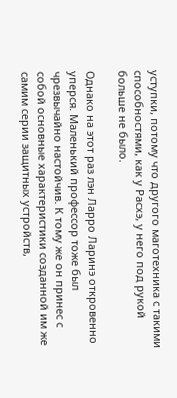уступки, потому что другого маготехника с такими способностями, как у Расхэ, у него под рукой больше не было.

Однако на этот раз лэн Ларро Ларинэ откровенно уперся. Маленький профессор тоже был чрезвычайно настойчив. К тому же он принес с собой основные характеристики созданной им же самим серии защитных устройств,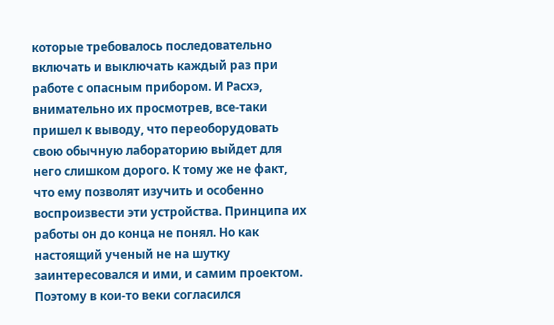которые требовалось последовательно включать и выключать каждый раз при работе с опасным прибором. И Расхэ, внимательно их просмотрев, все-таки пришел к выводу, что переоборудовать свою обычную лабораторию выйдет для него слишком дорого. К тому же не факт, что ему позволят изучить и особенно воспроизвести эти устройства. Принципа их работы он до конца не понял. Но как настоящий ученый не на шутку заинтересовался и ими, и самим проектом. Поэтому в кои-то веки согласился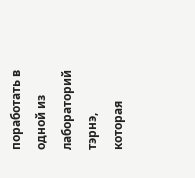поработать в одной из лабораторий тэрнэ, которая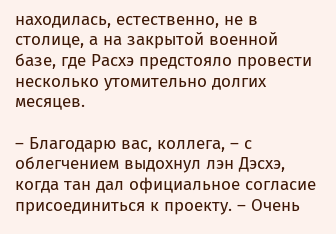находилась, естественно, не в столице, а на закрытой военной базе, где Расхэ предстояло провести несколько утомительно долгих месяцев.

– Благодарю вас, коллега, – с облегчением выдохнул лэн Дэсхэ, когда тан дал официальное согласие присоединиться к проекту. – Очень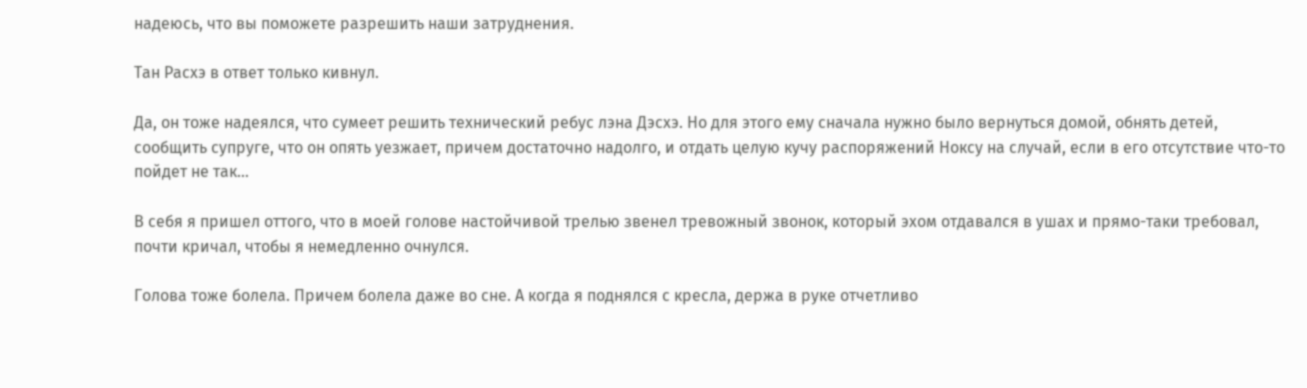надеюсь, что вы поможете разрешить наши затруднения.

Тан Расхэ в ответ только кивнул.

Да, он тоже надеялся, что сумеет решить технический ребус лэна Дэсхэ. Но для этого ему сначала нужно было вернуться домой, обнять детей, сообщить супруге, что он опять уезжает, причем достаточно надолго, и отдать целую кучу распоряжений Ноксу на случай, если в его отсутствие что-то пойдет не так…

В себя я пришел оттого, что в моей голове настойчивой трелью звенел тревожный звонок, который эхом отдавался в ушах и прямо-таки требовал, почти кричал, чтобы я немедленно очнулся.

Голова тоже болела. Причем болела даже во сне. А когда я поднялся с кресла, держа в руке отчетливо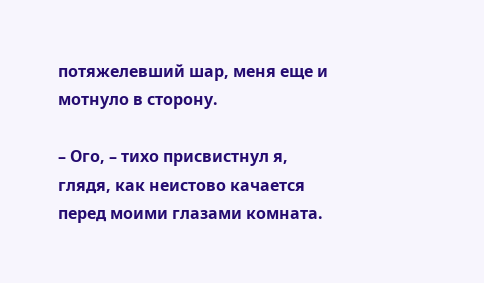потяжелевший шар, меня еще и мотнуло в сторону.

– Ого, – тихо присвистнул я, глядя, как неистово качается перед моими глазами комната.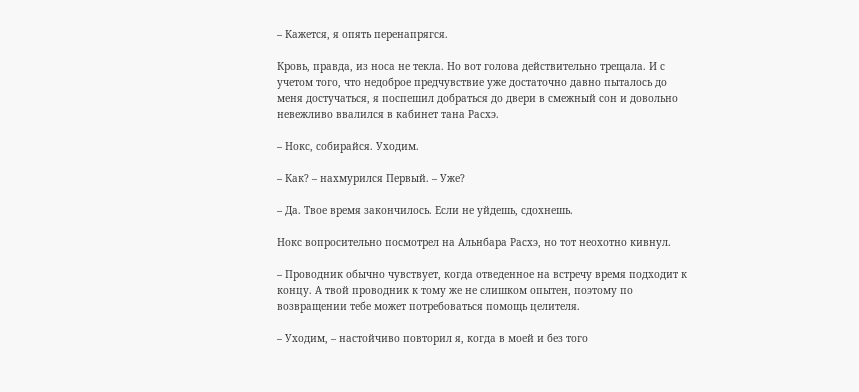– Кажется, я опять перенапрягся.

Кровь, правда, из носа не текла. Но вот голова действительно трещала. И с учетом того, что недоброе предчувствие уже достаточно давно пыталось до меня достучаться, я поспешил добраться до двери в смежный сон и довольно невежливо ввалился в кабинет тана Расхэ.

– Нокс, собирайся. Уходим.

– Как? – нахмурился Первый. – Уже?

– Да. Твое время закончилось. Если не уйдешь, сдохнешь.

Нокс вопросительно посмотрел на Альнбара Расхэ, но тот неохотно кивнул.

– Проводник обычно чувствует, когда отведенное на встречу время подходит к концу. А твой проводник к тому же не слишком опытен, поэтому по возвращении тебе может потребоваться помощь целителя.

– Уходим, – настойчиво повторил я, когда в моей и без того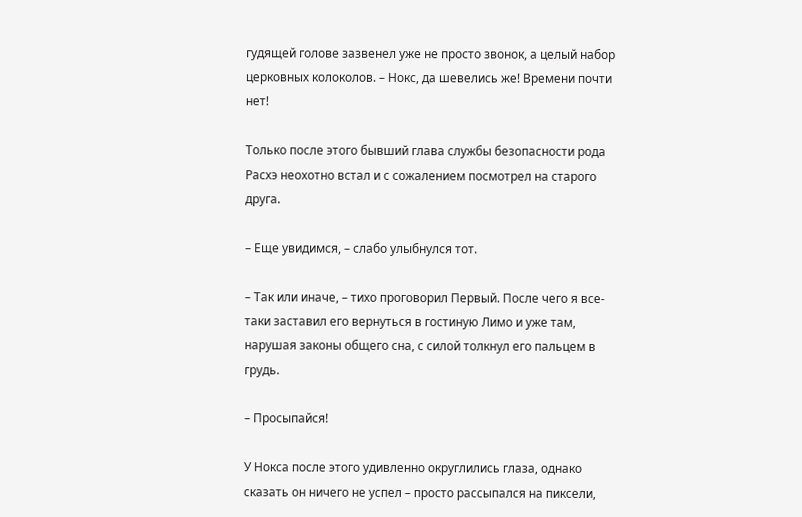гудящей голове зазвенел уже не просто звонок, а целый набор церковных колоколов. – Нокс, да шевелись же! Времени почти нет!

Только после этого бывший глава службы безопасности рода Расхэ неохотно встал и с сожалением посмотрел на старого друга.

– Еще увидимся, – слабо улыбнулся тот.

– Так или иначе, – тихо проговорил Первый. После чего я все-таки заставил его вернуться в гостиную Лимо и уже там, нарушая законы общего сна, с силой толкнул его пальцем в грудь.

– Просыпайся!

У Нокса после этого удивленно округлились глаза, однако сказать он ничего не успел – просто рассыпался на пиксели,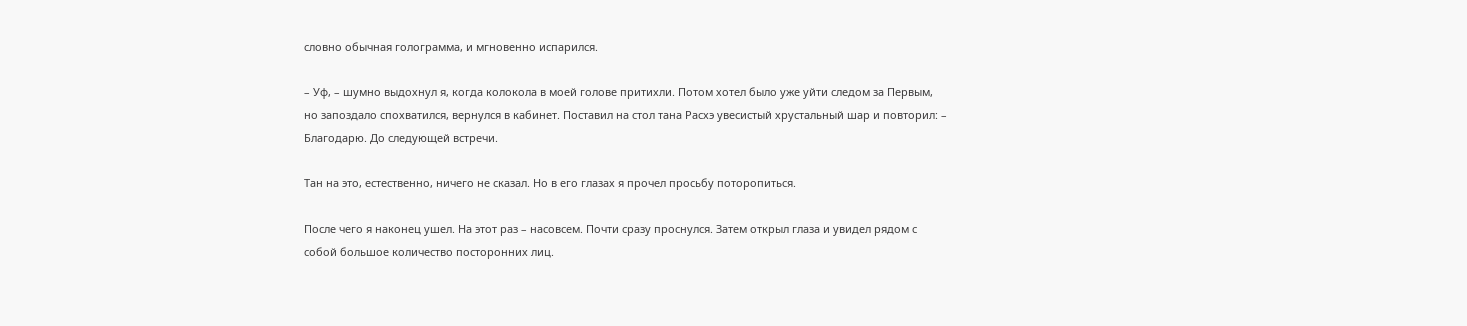словно обычная голограмма, и мгновенно испарился.

– Уф, – шумно выдохнул я, когда колокола в моей голове притихли. Потом хотел было уже уйти следом за Первым, но запоздало спохватился, вернулся в кабинет. Поставил на стол тана Расхэ увесистый хрустальный шар и повторил: – Благодарю. До следующей встречи.

Тан на это, естественно, ничего не сказал. Но в его глазах я прочел просьбу поторопиться.

После чего я наконец ушел. На этот раз – насовсем. Почти сразу проснулся. Затем открыл глаза и увидел рядом с собой большое количество посторонних лиц.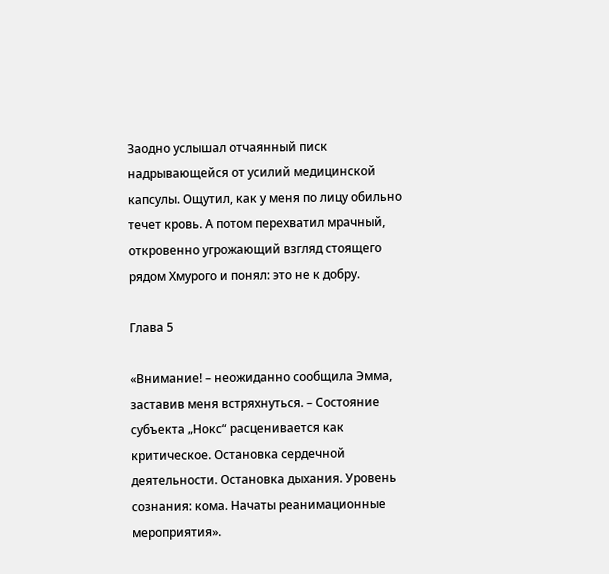Заодно услышал отчаянный писк надрывающейся от усилий медицинской капсулы. Ощутил, как у меня по лицу обильно течет кровь. А потом перехватил мрачный, откровенно угрожающий взгляд стоящего рядом Хмурого и понял: это не к добру.

Глава 5

«Внимание! – неожиданно сообщила Эмма, заставив меня встряхнуться. – Состояние субъекта „Нокс“ расценивается как критическое. Остановка сердечной деятельности. Остановка дыхания. Уровень сознания: кома. Начаты реанимационные мероприятия».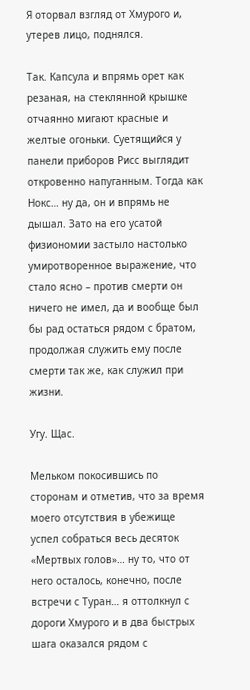Я оторвал взгляд от Хмурого и, утерев лицо, поднялся.

Так. Капсула и впрямь орет как резаная, на стеклянной крышке отчаянно мигают красные и желтые огоньки. Суетящийся у панели приборов Рисс выглядит откровенно напуганным. Тогда как Нокс… ну да, он и впрямь не дышал. Зато на его усатой физиономии застыло настолько умиротворенное выражение, что стало ясно – против смерти он ничего не имел, да и вообще был бы рад остаться рядом с братом, продолжая служить ему после смерти так же, как служил при жизни.

Угу. Щас.

Мельком покосившись по сторонам и отметив, что за время моего отсутствия в убежище успел собраться весь десяток «Мертвых голов»… ну то, что от него осталось, конечно, после встречи с Туран… я оттолкнул с дороги Хмурого и в два быстрых шага оказался рядом с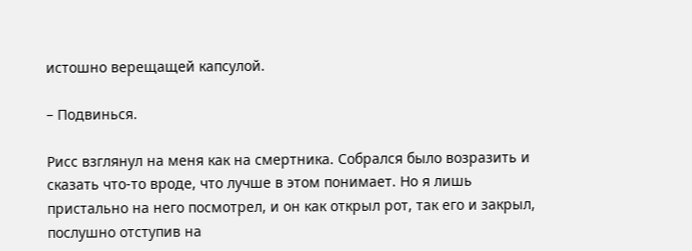истошно верещащей капсулой.

– Подвинься.

Рисс взглянул на меня как на смертника. Собрался было возразить и сказать что-то вроде, что лучше в этом понимает. Но я лишь пристально на него посмотрел, и он как открыл рот, так его и закрыл, послушно отступив на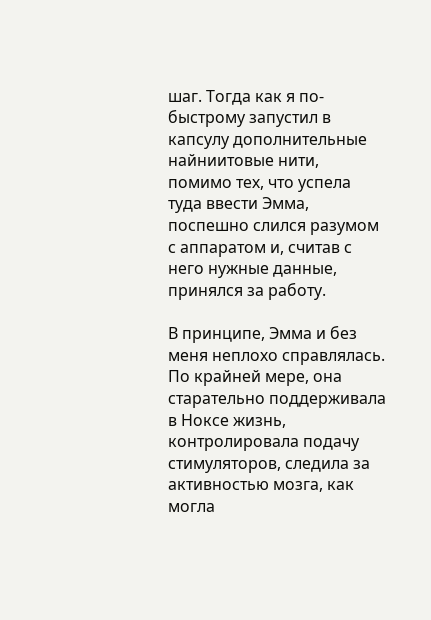шаг. Тогда как я по-быстрому запустил в капсулу дополнительные найниитовые нити, помимо тех, что успела туда ввести Эмма, поспешно слился разумом с аппаратом и, считав с него нужные данные, принялся за работу.

В принципе, Эмма и без меня неплохо справлялась. По крайней мере, она старательно поддерживала в Ноксе жизнь, контролировала подачу стимуляторов, следила за активностью мозга, как могла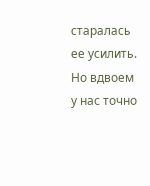старалась ее усилить. Но вдвоем у нас точно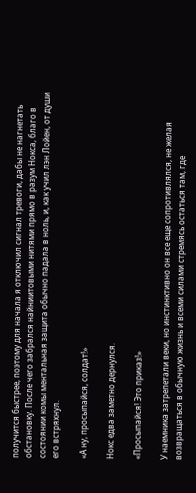получится быстрее, поэтому для начала я отключил сигнал тревоги, дабы не нагнетать обстановку. После чего забрался найниитовыми нитями прямо в разум Нокса, благо в состоянии комы ментальная защита обычно падала в ноль, и, как учил лэн Лойен, от души его встряхнул.

«А ну, просыпайся, солдат!»

Нокс едва заметно дернулся.

«Просыпайся! Это приказ!»

У наемника затрепетали веки, но инстинктивно он все еще сопротивлялся, не желая возвращаться в обычную жизнь и всеми силами стремясь остаться там, где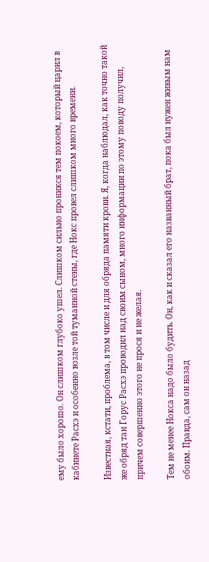ему было хорошо. Он слишком глубоко ушел. Слишком сильно проникся тем покоем, который царил в кабинете Расхэ и особенно возле той туманной стены, где Нокс провел слишком много времени.

Известная, кстати, проблема, в том числе и для обряда памяти крови. Я, когда наблюдал, как точно такой же обряд тан Горус Расхэ проводил над своим сыном, много информации по этому поводу получил, причем совершенно этого не прося и не желая.

Тем не менее Нокса надо было будить. Он, как и сказал его названный брат, пока был нужен живым нам обоим. Правда, сам он назад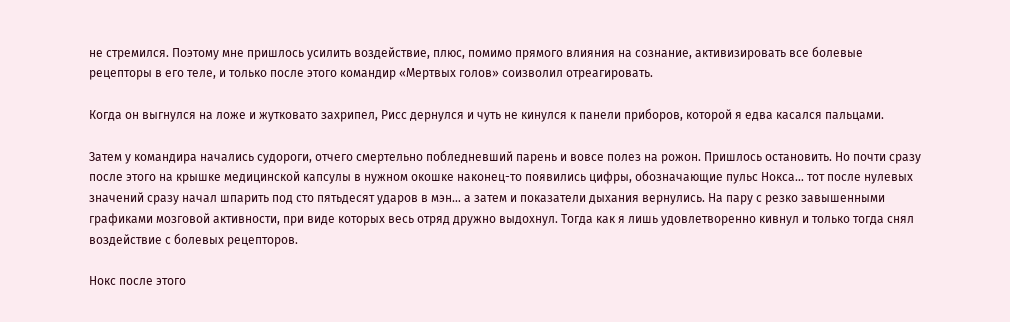не стремился. Поэтому мне пришлось усилить воздействие, плюс, помимо прямого влияния на сознание, активизировать все болевые рецепторы в его теле, и только после этого командир «Мертвых голов» соизволил отреагировать.

Когда он выгнулся на ложе и жутковато захрипел, Рисс дернулся и чуть не кинулся к панели приборов, которой я едва касался пальцами.

Затем у командира начались судороги, отчего смертельно побледневший парень и вовсе полез на рожон. Пришлось остановить. Но почти сразу после этого на крышке медицинской капсулы в нужном окошке наконец-то появились цифры, обозначающие пульс Нокса… тот после нулевых значений сразу начал шпарить под сто пятьдесят ударов в мэн… а затем и показатели дыхания вернулись. На пару с резко завышенными графиками мозговой активности, при виде которых весь отряд дружно выдохнул. Тогда как я лишь удовлетворенно кивнул и только тогда снял воздействие с болевых рецепторов.

Нокс после этого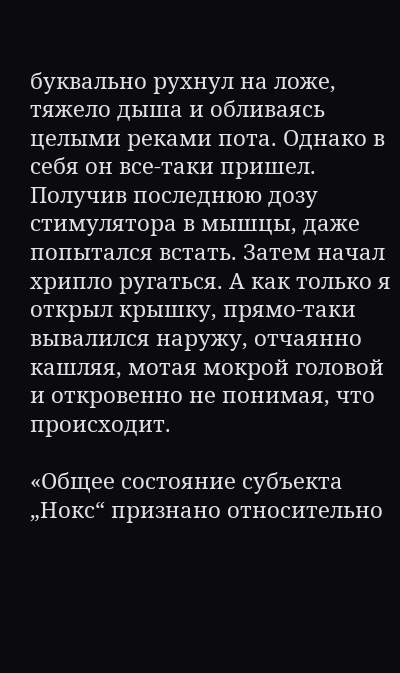буквально рухнул на ложе, тяжело дыша и обливаясь целыми реками пота. Однако в себя он все-таки пришел. Получив последнюю дозу стимулятора в мышцы, даже попытался встать. Затем начал хрипло ругаться. А как только я открыл крышку, прямо-таки вывалился наружу, отчаянно кашляя, мотая мокрой головой и откровенно не понимая, что происходит.

«Общее состояние субъекта „Нокс“ признано относительно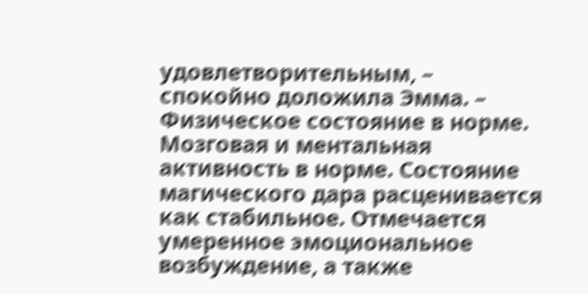удовлетворительным, – спокойно доложила Эмма. – Физическое состояние в норме. Мозговая и ментальная активность в норме. Состояние магического дара расценивается как стабильное. Отмечается умеренное эмоциональное возбуждение, а также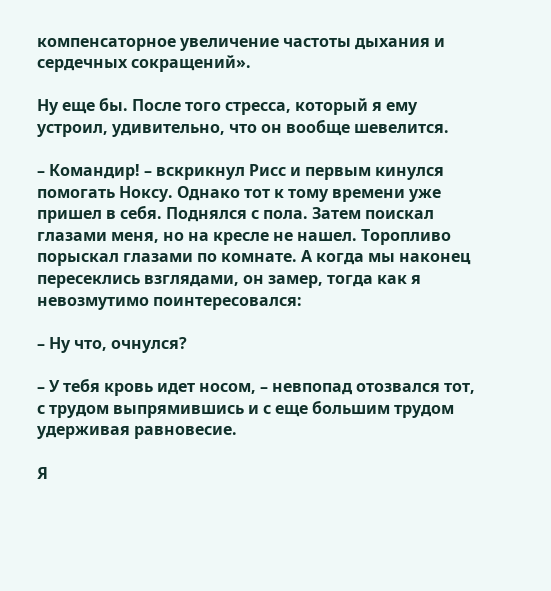компенсаторное увеличение частоты дыхания и сердечных сокращений».

Ну еще бы. После того стресса, который я ему устроил, удивительно, что он вообще шевелится.

– Командир! – вскрикнул Рисс и первым кинулся помогать Ноксу. Однако тот к тому времени уже пришел в себя. Поднялся с пола. Затем поискал глазами меня, но на кресле не нашел. Торопливо порыскал глазами по комнате. А когда мы наконец пересеклись взглядами, он замер, тогда как я невозмутимо поинтересовался:

– Ну что, очнулся?

– У тебя кровь идет носом, – невпопад отозвался тот, с трудом выпрямившись и с еще большим трудом удерживая равновесие.

Я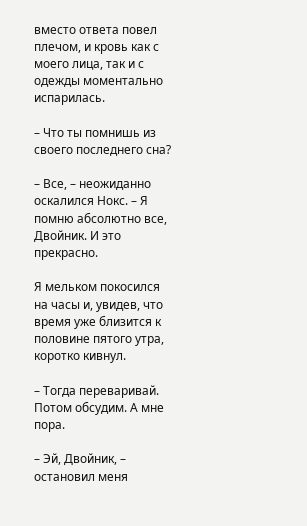вместо ответа повел плечом, и кровь как с моего лица, так и с одежды моментально испарилась.

– Что ты помнишь из своего последнего сна?

– Все, – неожиданно оскалился Нокс. – Я помню абсолютно все, Двойник. И это прекрасно.

Я мельком покосился на часы и, увидев, что время уже близится к половине пятого утра, коротко кивнул.

– Тогда переваривай. Потом обсудим. А мне пора.

– Эй, Двойник, – остановил меня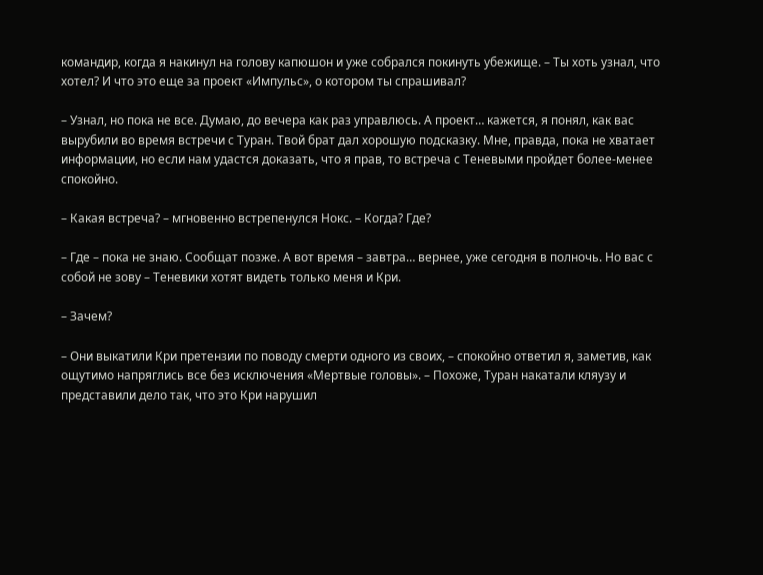командир, когда я накинул на голову капюшон и уже собрался покинуть убежище. – Ты хоть узнал, что хотел? И что это еще за проект «Импульс», о котором ты спрашивал?

– Узнал, но пока не все. Думаю, до вечера как раз управлюсь. А проект… кажется, я понял, как вас вырубили во время встречи с Туран. Твой брат дал хорошую подсказку. Мне, правда, пока не хватает информации, но если нам удастся доказать, что я прав, то встреча с Теневыми пройдет более-менее спокойно.

– Какая встреча? – мгновенно встрепенулся Нокс. – Когда? Где?

– Где – пока не знаю. Сообщат позже. А вот время – завтра… вернее, уже сегодня в полночь. Но вас с собой не зову – Теневики хотят видеть только меня и Кри.

– Зачем?

– Они выкатили Кри претензии по поводу смерти одного из своих, – спокойно ответил я, заметив, как ощутимо напряглись все без исключения «Мертвые головы». – Похоже, Туран накатали кляузу и представили дело так, что это Кри нарушил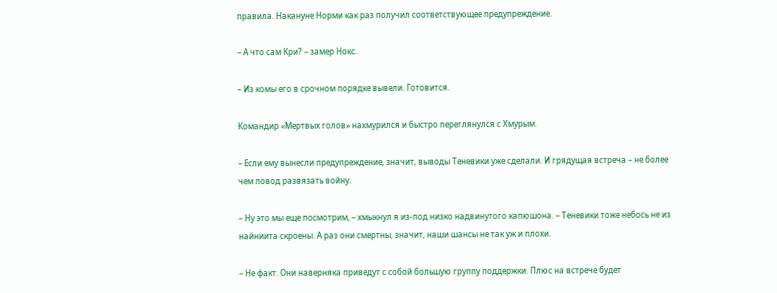правила. Накануне Норми как раз получил соответствующее предупреждение.

– А что сам Кри? – замер Нокс.

– Из комы его в срочном порядке вывели. Готовится.

Командир «Мертвых голов» нахмурился и быстро переглянулся с Хмурым.

– Если ему вынесли предупреждение, значит, выводы Теневики уже сделали. И грядущая встреча – не более чем повод развязать войну.

– Ну это мы еще посмотрим, – хмыкнул я из-под низко надвинутого капюшона. – Теневики тоже небось не из найниита скроены. А раз они смертны, значит, наши шансы не так уж и плохи.

– Не факт. Они наверняка приведут с собой большую группу поддержки. Плюс на встрече будет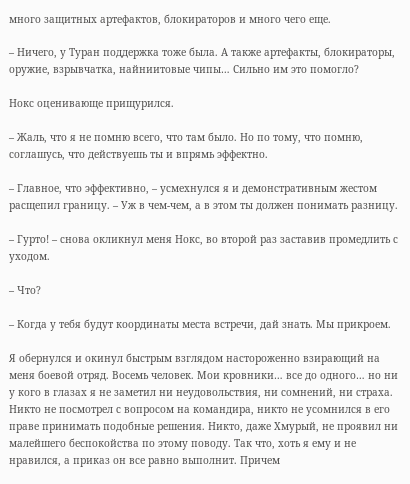много защитных артефактов, блокираторов и много чего еще.

– Ничего, у Туран поддержка тоже была. А также артефакты, блокираторы, оружие, взрывчатка, найниитовые чипы… Сильно им это помогло?

Нокс оценивающе прищурился.

– Жаль, что я не помню всего, что там было. Но по тому, что помню, соглашусь, что действуешь ты и впрямь эффектно.

– Главное, что эффективно, – усмехнулся я и демонстративным жестом расщепил границу. – Уж в чем-чем, а в этом ты должен понимать разницу.

– Гурто! – снова окликнул меня Нокс, во второй раз заставив промедлить с уходом.

– Что?

– Когда у тебя будут координаты места встречи, дай знать. Мы прикроем.

Я обернулся и окинул быстрым взглядом настороженно взирающий на меня боевой отряд. Восемь человек. Мои кровники… все до одного… но ни у кого в глазах я не заметил ни неудовольствия, ни сомнений, ни страха. Никто не посмотрел с вопросом на командира, никто не усомнился в его праве принимать подобные решения. Никто, даже Хмурый, не проявил ни малейшего беспокойства по этому поводу. Так что, хоть я ему и не нравился, а приказ он все равно выполнит. Причем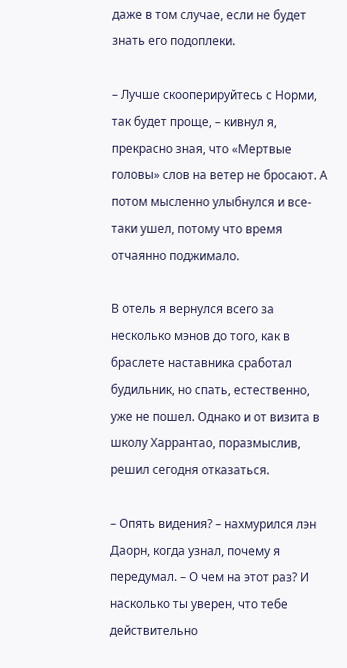даже в том случае, если не будет знать его подоплеки.

– Лучше скооперируйтесь с Норми, так будет проще, – кивнул я, прекрасно зная, что «Мертвые головы» слов на ветер не бросают. А потом мысленно улыбнулся и все-таки ушел, потому что время отчаянно поджимало.

В отель я вернулся всего за несколько мэнов до того, как в браслете наставника сработал будильник, но спать, естественно, уже не пошел. Однако и от визита в школу Харрантао, поразмыслив, решил сегодня отказаться.

– Опять видения? – нахмурился лэн Даорн, когда узнал, почему я передумал. – О чем на этот раз? И насколько ты уверен, что тебе действительно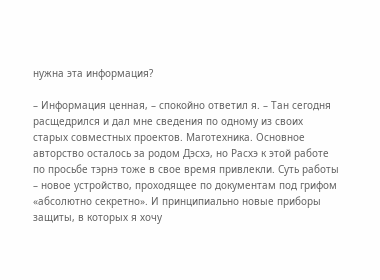нужна эта информация?

– Информация ценная, – спокойно ответил я. – Тан сегодня расщедрился и дал мне сведения по одному из своих старых совместных проектов. Маготехника. Основное авторство осталось за родом Дэсхэ, но Расхэ к этой работе по просьбе тэрнэ тоже в свое время привлекли. Суть работы – новое устройство, проходящее по документам под грифом «абсолютно секретно». И принципиально новые приборы защиты, в которых я хочу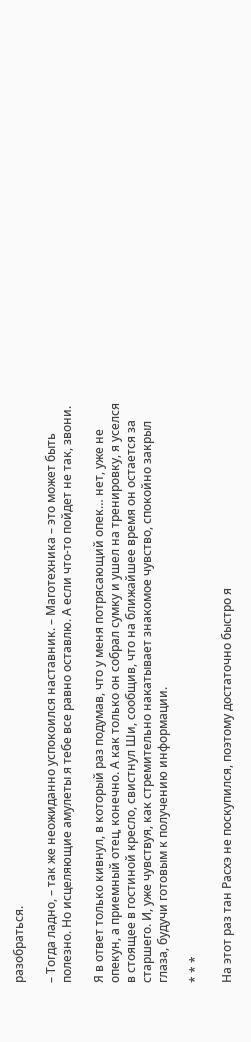разобраться.

– Тогда ладно, – так же неожиданно успокоился наставник. – Маготехника – это может быть полезно. Но исцеляющие амулеты я тебе все равно оставлю. А если что-то пойдет не так, звони.

Я в ответ только кивнул, в который раз подумав, что у меня потрясающий опек… нет, уже не опекун, а приемный отец, конечно. А как только он собрал сумку и ушел на тренировку, я уселся в стоящее в гостиной кресло, свистнул Ши, сообщив, что на ближайшее время он остается за старшего. И, уже чувствуя, как стремительно накатывает знакомое чувство, спокойно закрыл глаза, будучи готовым к получению информации.

* * *

На этот раз тан Расхэ не поскупился, поэтому достаточно быстро я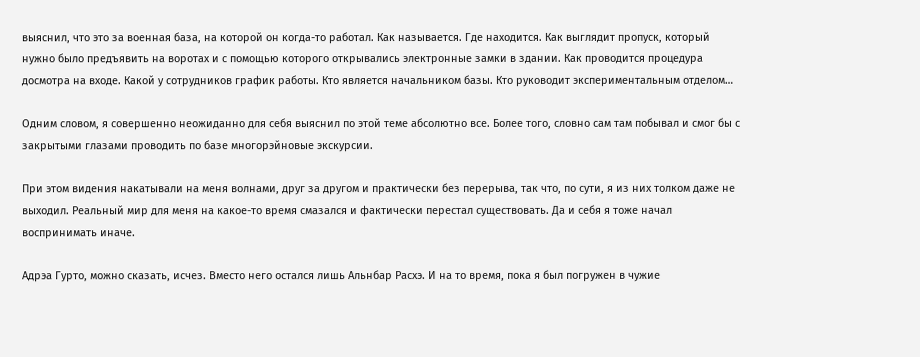выяснил, что это за военная база, на которой он когда-то работал. Как называется. Где находится. Как выглядит пропуск, который нужно было предъявить на воротах и с помощью которого открывались электронные замки в здании. Как проводится процедура досмотра на входе. Какой у сотрудников график работы. Кто является начальником базы. Кто руководит экспериментальным отделом…

Одним словом, я совершенно неожиданно для себя выяснил по этой теме абсолютно все. Более того, словно сам там побывал и смог бы с закрытыми глазами проводить по базе многорэйновые экскурсии.

При этом видения накатывали на меня волнами, друг за другом и практически без перерыва, так что, по сути, я из них толком даже не выходил. Реальный мир для меня на какое-то время смазался и фактически перестал существовать. Да и себя я тоже начал воспринимать иначе.

Адрэа Гурто, можно сказать, исчез. Вместо него остался лишь Альнбар Расхэ. И на то время, пока я был погружен в чужие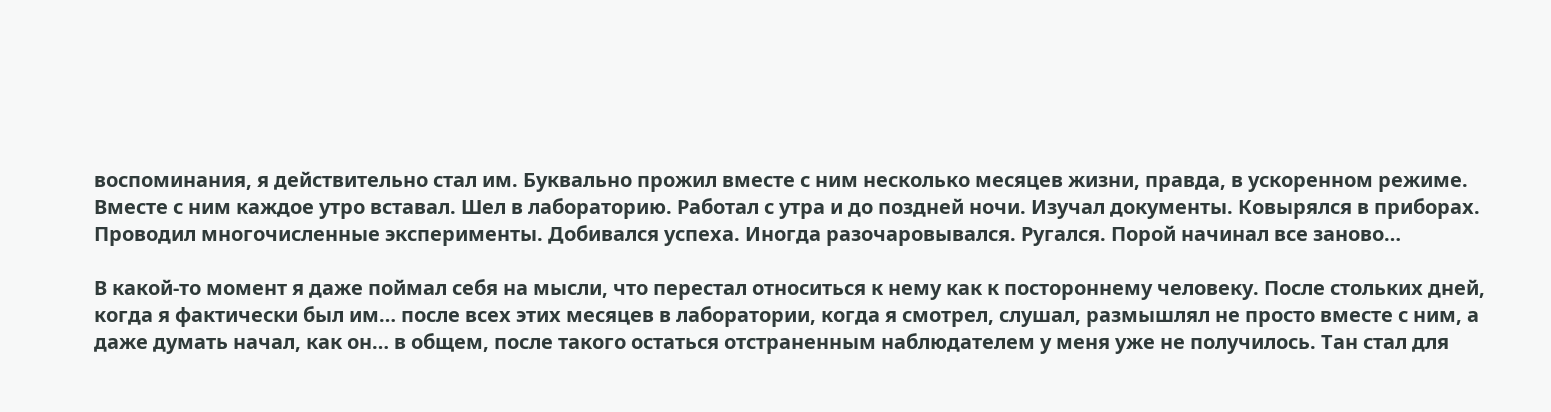воспоминания, я действительно стал им. Буквально прожил вместе с ним несколько месяцев жизни, правда, в ускоренном режиме. Вместе с ним каждое утро вставал. Шел в лабораторию. Работал с утра и до поздней ночи. Изучал документы. Ковырялся в приборах. Проводил многочисленные эксперименты. Добивался успеха. Иногда разочаровывался. Ругался. Порой начинал все заново…

В какой-то момент я даже поймал себя на мысли, что перестал относиться к нему как к постороннему человеку. После стольких дней, когда я фактически был им… после всех этих месяцев в лаборатории, когда я смотрел, слушал, размышлял не просто вместе с ним, а даже думать начал, как он… в общем, после такого остаться отстраненным наблюдателем у меня уже не получилось. Тан стал для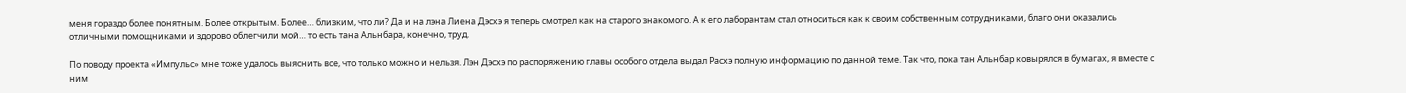меня гораздо более понятным. Более открытым. Более… близким, что ли? Да и на лэна Лиена Дэсхэ я теперь смотрел как на старого знакомого. А к его лаборантам стал относиться как к своим собственным сотрудниками, благо они оказались отличными помощниками и здорово облегчили мой… то есть тана Альнбара, конечно, труд.

По поводу проекта «Импульс» мне тоже удалось выяснить все, что только можно и нельзя. Лэн Дэсхэ по распоряжению главы особого отдела выдал Расхэ полную информацию по данной теме. Так что, пока тан Альнбар ковырялся в бумагах, я вместе с ним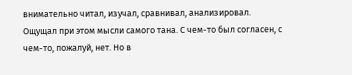внимательно читал, изучал, сравнивал, анализировал. Ощущал при этом мысли самого тана. С чем-то был согласен, с чем-то, пожалуй, нет. Но в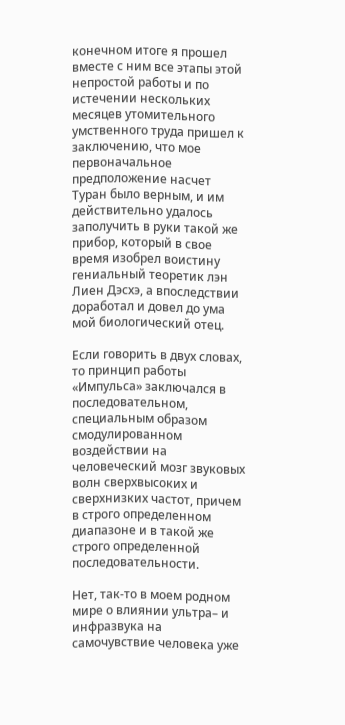конечном итоге я прошел вместе с ним все этапы этой непростой работы и по истечении нескольких месяцев утомительного умственного труда пришел к заключению, что мое первоначальное предположение насчет Туран было верным, и им действительно удалось заполучить в руки такой же прибор, который в свое время изобрел воистину гениальный теоретик лэн Лиен Дэсхэ, а впоследствии доработал и довел до ума мой биологический отец.

Если говорить в двух словах, то принцип работы «Импульса» заключался в последовательном, специальным образом смодулированном воздействии на человеческий мозг звуковых волн сверхвысоких и сверхнизких частот, причем в строго определенном диапазоне и в такой же строго определенной последовательности.

Нет, так-то в моем родном мире о влиянии ультра– и инфразвука на самочувствие человека уже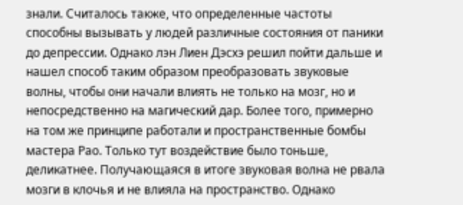знали. Считалось также, что определенные частоты способны вызывать у людей различные состояния от паники до депрессии. Однако лэн Лиен Дэсхэ решил пойти дальше и нашел способ таким образом преобразовать звуковые волны, чтобы они начали влиять не только на мозг, но и непосредственно на магический дар. Более того, примерно на том же принципе работали и пространственные бомбы мастера Рао. Только тут воздействие было тоньше, деликатнее. Получающаяся в итоге звуковая волна не рвала мозги в клочья и не влияла на пространство. Однако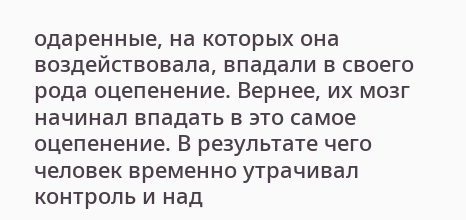одаренные, на которых она воздействовала, впадали в своего рода оцепенение. Вернее, их мозг начинал впадать в это самое оцепенение. В результате чего человек временно утрачивал контроль и над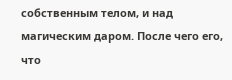собственным телом, и над магическим даром. После чего его, что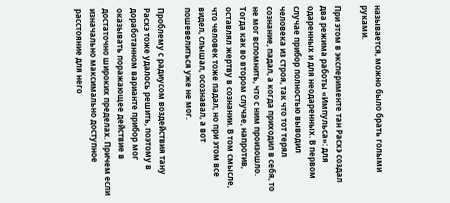называется, можно было брать голыми руками.

При этом в эксперименте тан Расхэ создал два режима работы «Импульса»: для одаренных и для неодаренных. В первом случае прибор полностью выводил человека из строя, так что тот терял сознание, падал, а когда приходил в себя, то не мог вспомнить, что с ним произошло. Тогда как во втором случае, напротив, оставлял жертву в сознании. В том смысле, что человек тоже падал, но при этом все видел, слышал, осознавал, а вот пошевелиться уже не мог.

Проблему с радиусом воздействия тану Расхэ тоже удалось решить, поэтому в доработанном варианте прибор мог оказывать поражающее действие в достаточно широких пределах. Причем если изначально максимально доступное расстояние для него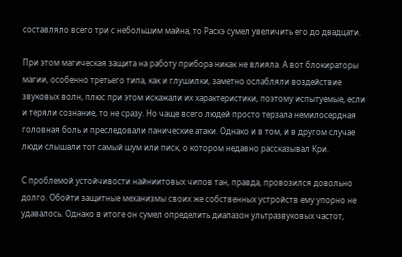составляло всего три с небольшим майна, то Расхэ сумел увеличить его до двадцати.

При этом магическая защита на работу прибора никак не влияла. А вот блокираторы магии, особенно третьего типа, как и глушилки, заметно ослабляли воздействие звуковых волн, плюс при этом искажали их характеристики, поэтому испытуемые, если и теряли сознание, то не сразу. Но чаще всего людей просто терзала немилосердная головная боль и преследовали панические атаки. Однако и в том, и в другом случае люди слышали тот самый шум или писк, о котором недавно рассказывал Кри.

С проблемой устойчивости найниитовых чипов тан, правда, провозился довольно долго. Обойти защитные механизмы своих же собственных устройств ему упорно не удавалось. Однако в итоге он сумел определить диапазон ультразвуковых частот,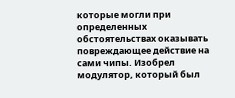которые могли при определенных обстоятельствах оказывать повреждающее действие на сами чипы. Изобрел модулятор, который был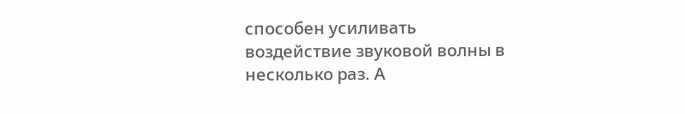способен усиливать воздействие звуковой волны в несколько раз. А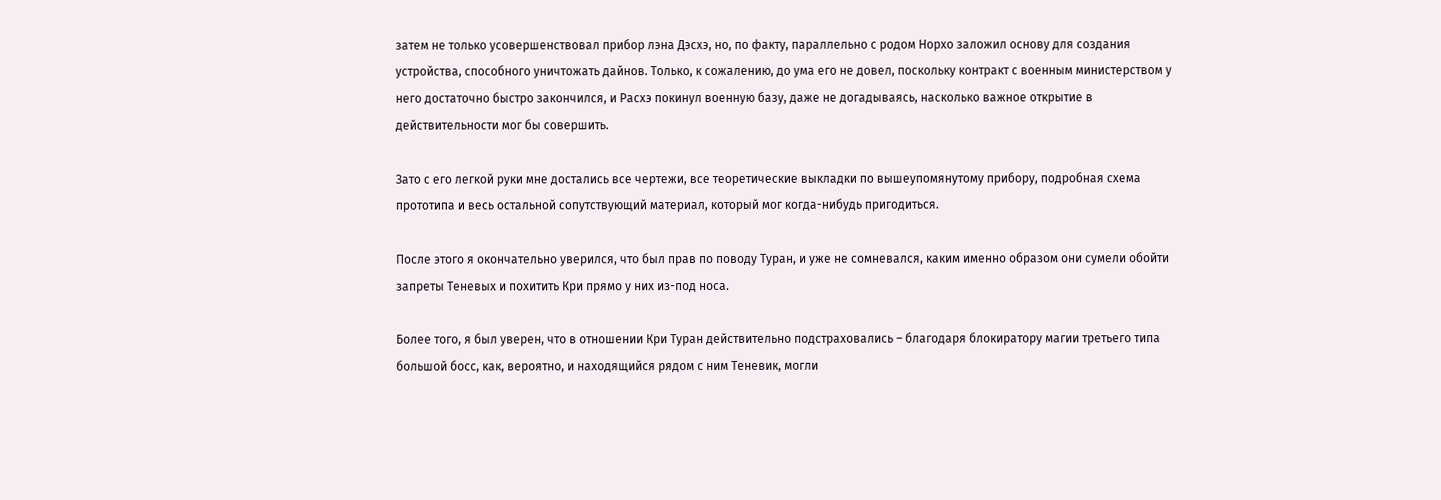затем не только усовершенствовал прибор лэна Дэсхэ, но, по факту, параллельно с родом Норхо заложил основу для создания устройства, способного уничтожать дайнов. Только, к сожалению, до ума его не довел, поскольку контракт с военным министерством у него достаточно быстро закончился, и Расхэ покинул военную базу, даже не догадываясь, насколько важное открытие в действительности мог бы совершить.

Зато с его легкой руки мне достались все чертежи, все теоретические выкладки по вышеупомянутому прибору, подробная схема прототипа и весь остальной сопутствующий материал, который мог когда-нибудь пригодиться.

После этого я окончательно уверился, что был прав по поводу Туран, и уже не сомневался, каким именно образом они сумели обойти запреты Теневых и похитить Кри прямо у них из-под носа.

Более того, я был уверен, что в отношении Кри Туран действительно подстраховались – благодаря блокиратору магии третьего типа большой босс, как, вероятно, и находящийся рядом с ним Теневик, могли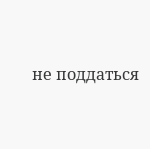не поддаться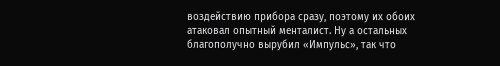воздействию прибора сразу, поэтому их обоих атаковал опытный менталист. Ну а остальных благополучно вырубил «Импульс», так что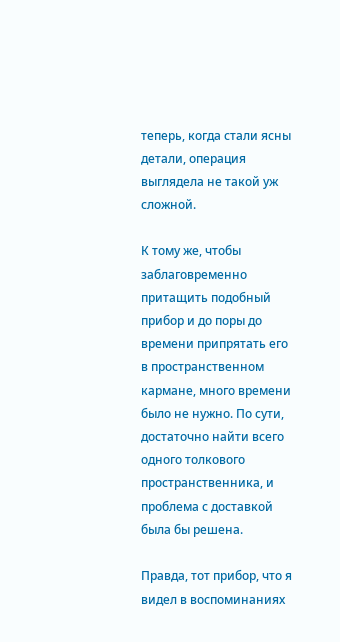теперь, когда стали ясны детали, операция выглядела не такой уж сложной.

К тому же, чтобы заблаговременно притащить подобный прибор и до поры до времени припрятать его в пространственном кармане, много времени было не нужно. По сути, достаточно найти всего одного толкового пространственника, и проблема с доставкой была бы решена.

Правда, тот прибор, что я видел в воспоминаниях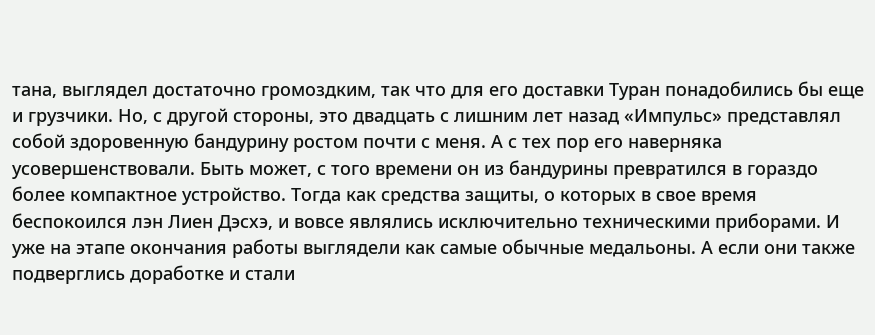тана, выглядел достаточно громоздким, так что для его доставки Туран понадобились бы еще и грузчики. Но, с другой стороны, это двадцать с лишним лет назад «Импульс» представлял собой здоровенную бандурину ростом почти с меня. А с тех пор его наверняка усовершенствовали. Быть может, с того времени он из бандурины превратился в гораздо более компактное устройство. Тогда как средства защиты, о которых в свое время беспокоился лэн Лиен Дэсхэ, и вовсе являлись исключительно техническими приборами. И уже на этапе окончания работы выглядели как самые обычные медальоны. А если они также подверглись доработке и стали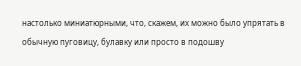настолько миниатюрными, что, скажем, их можно было упрятать в обычную пуговицу, булавку или просто в подошву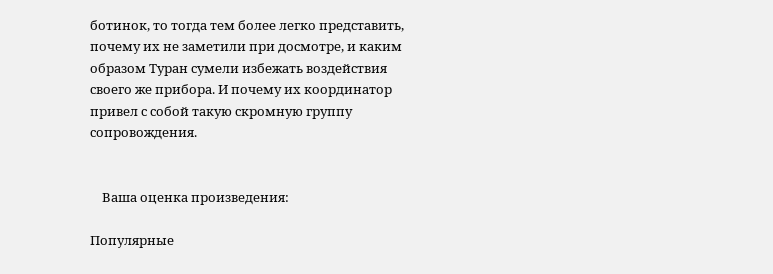ботинок, то тогда тем более легко представить, почему их не заметили при досмотре, и каким образом Туран сумели избежать воздействия своего же прибора. И почему их координатор привел с собой такую скромную группу сопровождения.


    Ваша оценка произведения:

Популярные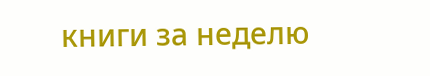книги за неделю